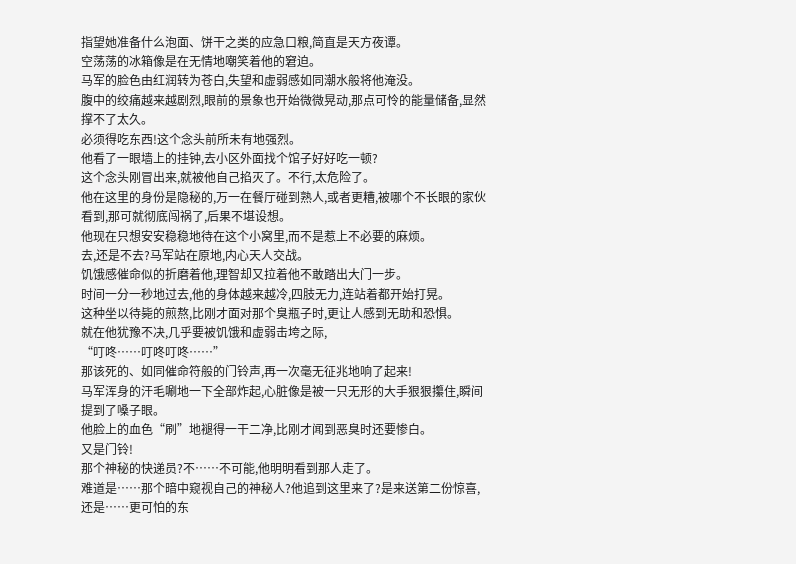指望她准备什么泡面、饼干之类的应急口粮,简直是天方夜谭。
空荡荡的冰箱像是在无情地嘲笑着他的窘迫。
马军的脸色由红润转为苍白,失望和虚弱感如同潮水般将他淹没。
腹中的绞痛越来越剧烈,眼前的景象也开始微微晃动,那点可怜的能量储备,显然撑不了太久。
必须得吃东西!这个念头前所未有地强烈。
他看了一眼墙上的挂钟,去小区外面找个馆子好好吃一顿?
这个念头刚冒出来,就被他自己掐灭了。不行,太危险了。
他在这里的身份是隐秘的,万一在餐厅碰到熟人,或者更糟,被哪个不长眼的家伙看到,那可就彻底闯祸了,后果不堪设想。
他现在只想安安稳稳地待在这个小窝里,而不是惹上不必要的麻烦。
去,还是不去?马军站在原地,内心天人交战。
饥饿感催命似的折磨着他,理智却又拉着他不敢踏出大门一步。
时间一分一秒地过去,他的身体越来越冷,四肢无力,连站着都开始打晃。
这种坐以待毙的煎熬,比刚才面对那个臭瓶子时,更让人感到无助和恐惧。
就在他犹豫不决,几乎要被饥饿和虚弱击垮之际,
“叮咚……叮咚叮咚……”
那该死的、如同催命符般的门铃声,再一次毫无征兆地响了起来!
马军浑身的汗毛唰地一下全部炸起,心脏像是被一只无形的大手狠狠攥住,瞬间提到了嗓子眼。
他脸上的血色“刷”地褪得一干二净,比刚才闻到恶臭时还要惨白。
又是门铃!
那个神秘的快递员?不……不可能,他明明看到那人走了。
难道是……那个暗中窥视自己的神秘人?他追到这里来了?是来送第二份惊喜,还是……更可怕的东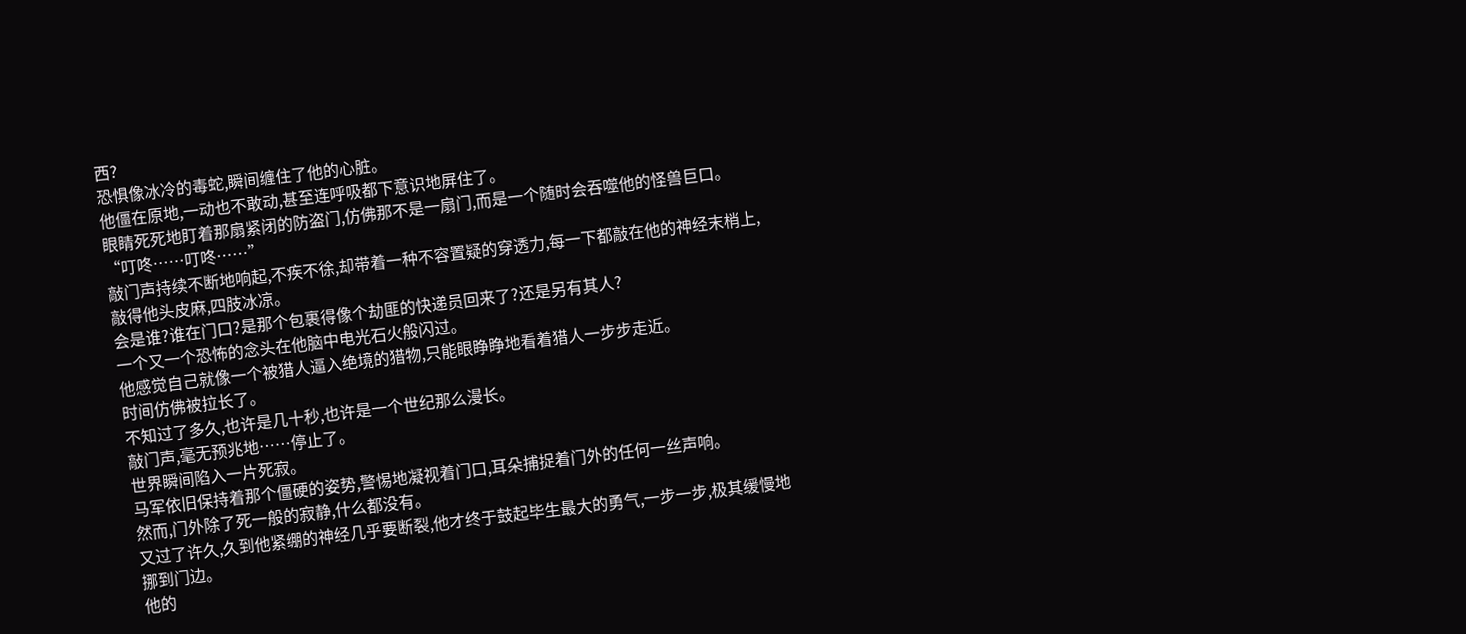西?
恐惧像冰冷的毒蛇,瞬间缠住了他的心脏。
他僵在原地,一动也不敢动,甚至连呼吸都下意识地屏住了。
眼睛死死地盯着那扇紧闭的防盗门,仿佛那不是一扇门,而是一个随时会吞噬他的怪兽巨口。
“叮咚……叮咚……”
敲门声持续不断地响起,不疾不徐,却带着一种不容置疑的穿透力,每一下都敲在他的神经末梢上,敲得他头皮麻,四肢冰凉。
会是谁?谁在门口?是那个包裹得像个劫匪的快递员回来了?还是另有其人?
一个又一个恐怖的念头在他脑中电光石火般闪过。
他感觉自己就像一个被猎人逼入绝境的猎物,只能眼睁睁地看着猎人一步步走近。
时间仿佛被拉长了。
不知过了多久,也许是几十秒,也许是一个世纪那么漫长。
敲门声,毫无预兆地……停止了。
世界瞬间陷入一片死寂。
马军依旧保持着那个僵硬的姿势,警惕地凝视着门口,耳朵捕捉着门外的任何一丝声响。
然而,门外除了死一般的寂静,什么都没有。
又过了许久,久到他紧绷的神经几乎要断裂,他才终于鼓起毕生最大的勇气,一步一步,极其缓慢地挪到门边。
他的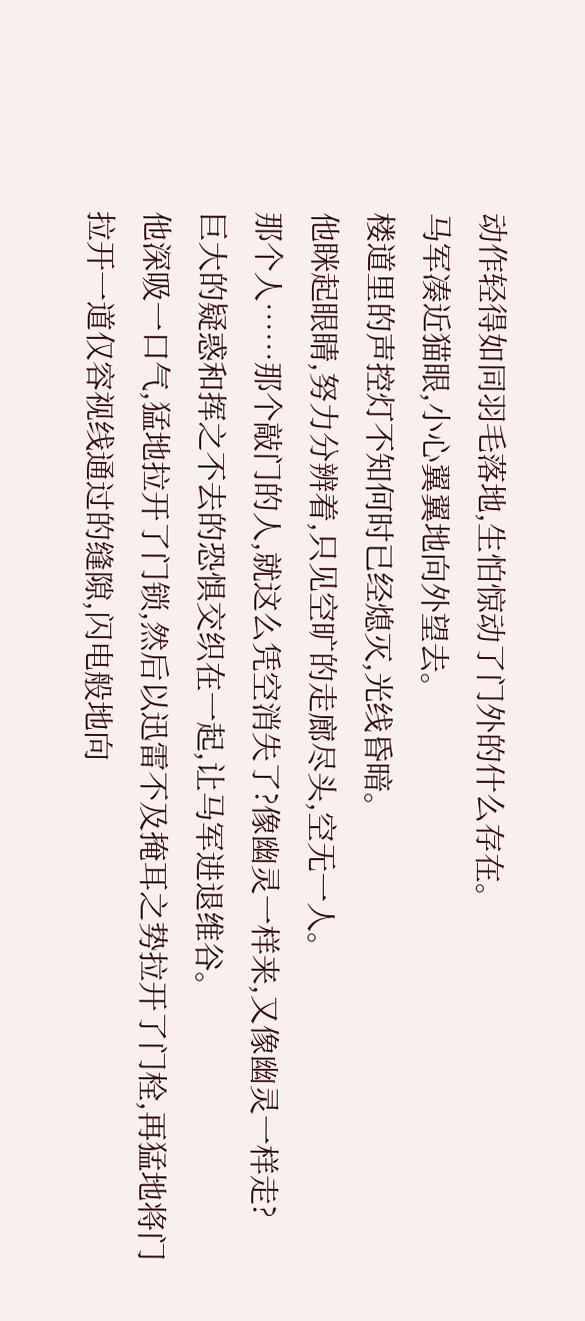动作轻得如同羽毛落地,生怕惊动了门外的什么存在。
马军凑近猫眼,小心翼翼地向外望去。
楼道里的声控灯不知何时已经熄灭,光线昏暗。
他眯起眼睛,努力分辨着,只见空旷的走廊尽头,空无一人。
那个人……那个敲门的人,就这么凭空消失了?像幽灵一样来,又像幽灵一样走?
巨大的疑惑和挥之不去的恐惧交织在一起,让马军进退维谷。
他深吸一口气,猛地拉开了门锁,然后以迅雷不及掩耳之势拉开了门栓,再猛地将门拉开一道仅容视线通过的缝隙,闪电般地向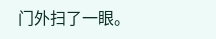门外扫了一眼。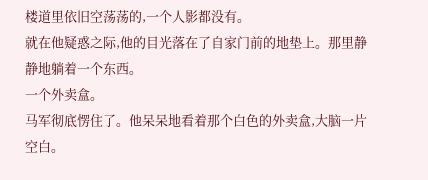楼道里依旧空荡荡的,一个人影都没有。
就在他疑惑之际,他的目光落在了自家门前的地垫上。那里静静地躺着一个东西。
一个外卖盒。
马军彻底愣住了。他呆呆地看着那个白色的外卖盒,大脑一片空白。